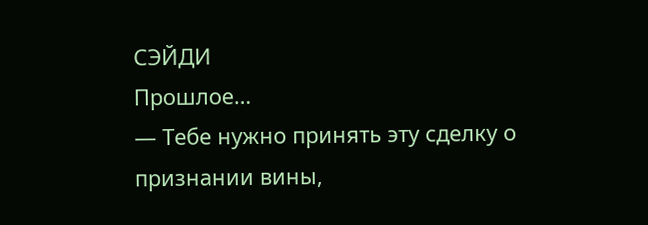СЭЙДИ
Прошлое…
— Тебе нужно принять эту сделку о признании вины,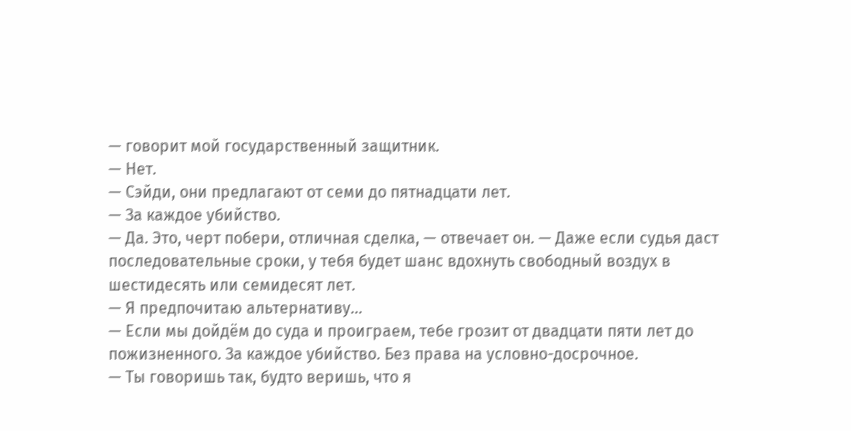— говорит мой государственный защитник.
— Нет.
— Сэйди, они предлагают от семи до пятнадцати лет.
— За каждое убийство.
— Да. Это, черт побери, отличная сделка, — отвечает он. — Даже если судья даст последовательные сроки, у тебя будет шанс вдохнуть свободный воздух в шестидесять или семидесят лет.
— Я предпочитаю альтернативу…
— Если мы дойдём до суда и проиграем, тебе грозит от двадцати пяти лет до пожизненного. За каждое убийство. Без права на условно-досрочное.
— Ты говоришь так, будто веришь, что я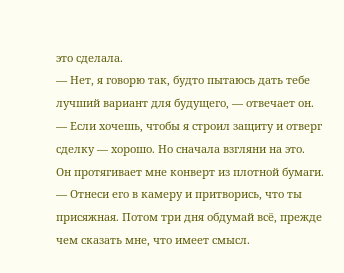это сделала.
— Нет, я говорю так, будто пытаюсь дать тебе лучший вариант для будущего, — отвечает он. — Если хочешь, чтобы я строил защиту и отверг сделку — хорошо. Но сначала взгляни на это.
Он протягивает мне конверт из плотной бумаги.
— Отнеси его в камеру и притворись, что ты присяжная. Потом три дня обдумай всё, прежде чем сказать мне, что имеет смысл.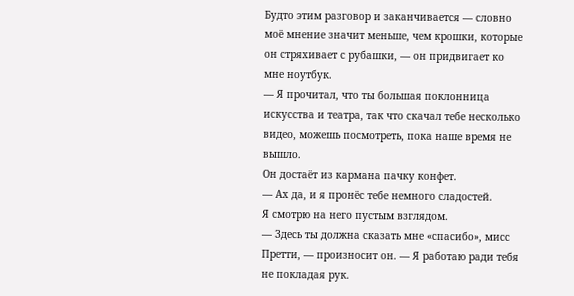Будто этим разговор и заканчивается — словно моё мнение значит меньше, чем крошки, которые он стряхивает с рубашки, — он придвигает ко мне ноутбук.
— Я прочитал, что ты большая поклонница искусства и театра, так что скачал тебе несколько видео, можешь посмотреть, пока наше время не вышло.
Он достаёт из кармана пачку конфет.
— Ах да, и я пронёс тебе немного сладостей.
Я смотрю на него пустым взглядом.
— Здесь ты должна сказать мне «спасибо», мисс Претти, — произносит он. — Я работаю ради тебя не покладая рук.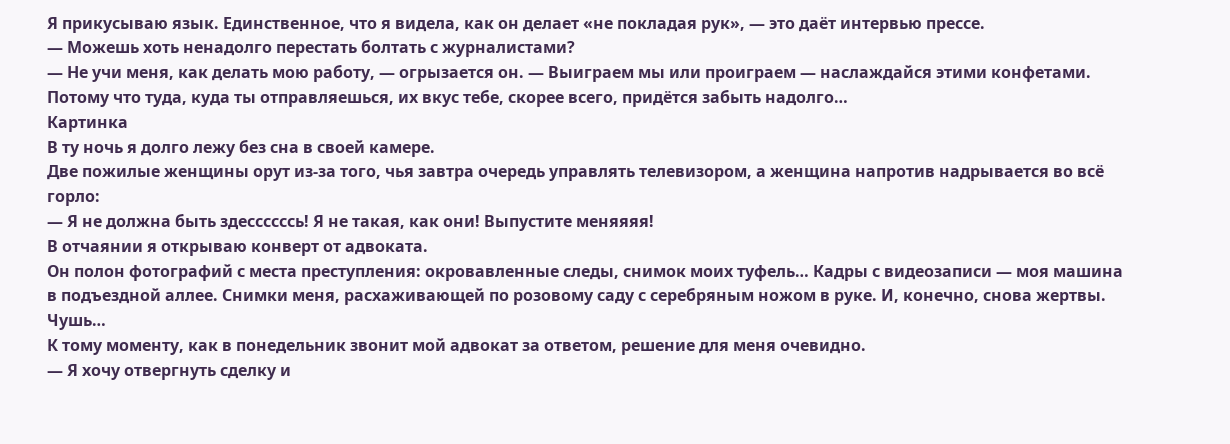Я прикусываю язык. Единственное, что я видела, как он делает «не покладая рук», — это даёт интервью прессе.
— Можешь хоть ненадолго перестать болтать с журналистами?
— Не учи меня, как делать мою работу, — огрызается он. — Выиграем мы или проиграем — наслаждайся этими конфетами. Потому что туда, куда ты отправляешься, их вкус тебе, скорее всего, придётся забыть надолго…
Картинка
В ту ночь я долго лежу без сна в своей камере.
Две пожилые женщины орут из-за того, чья завтра очередь управлять телевизором, а женщина напротив надрывается во всё горло:
— Я не должна быть здесcссссь! Я не такая, как они! Выпустите меняяяя!
В отчаянии я открываю конверт от адвоката.
Он полон фотографий с места преступления: окровавленные следы, снимок моих туфель… Кадры с видеозаписи — моя машина в подъездной аллее. Снимки меня, расхаживающей по розовому саду с серебряным ножом в руке. И, конечно, снова жертвы.
Чушь…
К тому моменту, как в понедельник звонит мой адвокат за ответом, решение для меня очевидно.
— Я хочу отвергнуть сделку и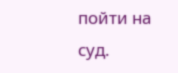пойти на суд.